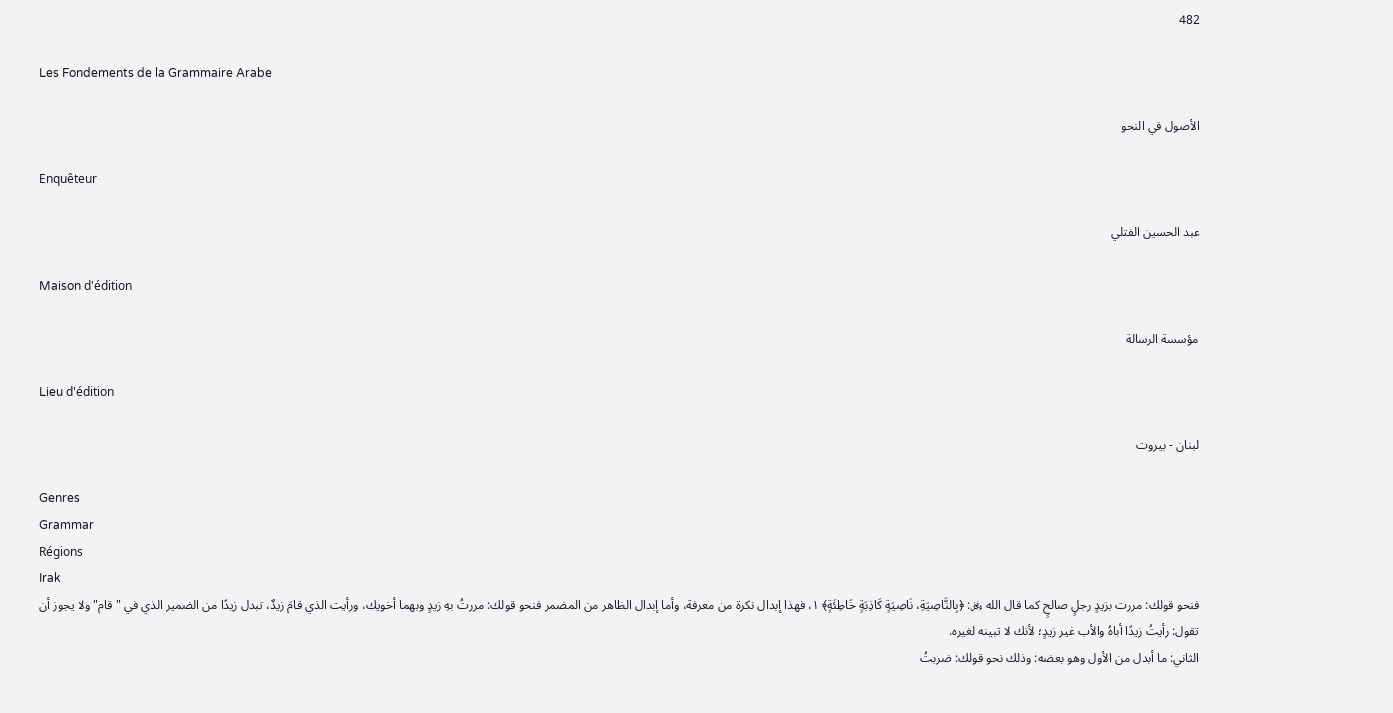482

Les Fondements de la Grammaire Arabe

الأصول في النحو

Enquêteur

عبد الحسين الفتلي

Maison d'édition

مؤسسة الرسالة

Lieu d'édition

لبنان - بيروت

Genres
Grammar
Régions
Irak
فنحو قولك: مررت بزيدٍ رجلٍ صالحٍ كما قال الله ﷿: ﴿بِالنَّاصِيَةِ، نَاصِيَةٍ كَاذِبَةٍ خَاطِئَةٍ﴾ ١، فهذا إبدال نكرة من معرفة، وأما إبدال الظاهر من المضمر فنحو قولك: مررتُ بهِ زيدٍ وبهما أخويك، ورأيت الذي قامَ زيدٌ، تبدل زيدًا من الضمير الذي في "قام" ولا يجوز أن تقول: رأيتُ زيدًا أباهُ والأب غير زيدٍ؛ لأنك لا تبينه لغيره.
الثاني: ما أبدل من الأول وهو بعضه: وذلك نحو قولك: ضربتُ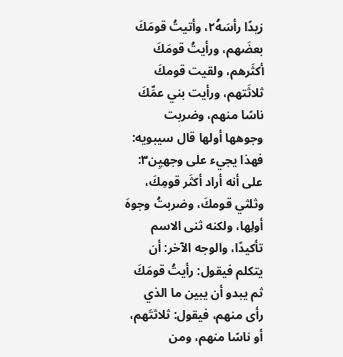زيدًا رأسَهُ٢، وأتيتُ قومَكَ بعضَهم، ورأيتُ قومَكَ أكثَرهم، ولقيت قومكَ ثلاثَتهم، ورأيت بني عمِّكَ ناسًا منهم، وضربت وجوهها أولها قال سيبويه: فهذا يجيء على وجهيِن٣: على أنه أراد أكثَر قومِكَ، وثلثي قومكَ، وضربتُ وجوهَ أولِها، ولكنه ثنى الاسم تأكيدًا، والوجه الآخر: أن يتكلم فيقول: رأيتُ قومَكَ ثم يبدو أن يبين ما الذي رأى منهم، فيقول: ثلاثتَهم، أو ناسًا منهم، ومن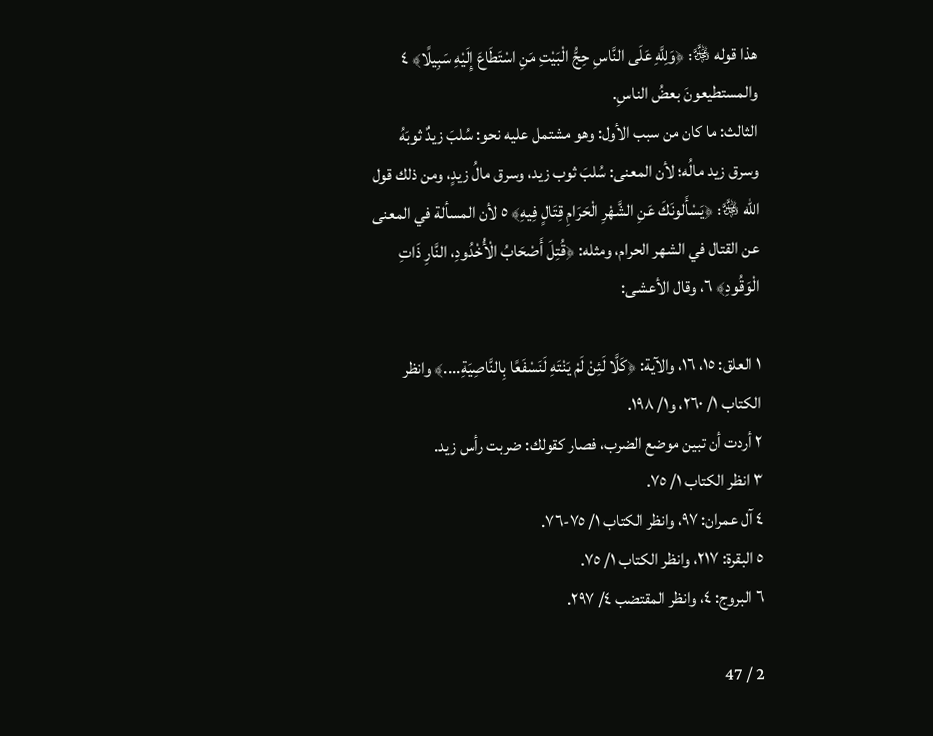هذا قوله ﷿: ﴿وَلِلَّهِ عَلَى النَّاسِ حِجُّ الْبَيْتِ مَنِ اسْتَطَاعَ إِلَيْهِ سَبِيلًا﴾ ٤ والمستطيعونَ بعضُ الناسِ.
الثالث: ما كان من سبب الأول: وهو مشتمل عليه نحو: سُلبَ زيدٌ ثوبَهُ وسرق زيد مالُه؛ لأن المعنى: سُلبَ ثوب زيد، وسرق مالُ زيدٍ، ومن ذلك قول الله ﷿: ﴿يَسْأَلونَكَ عَنِ الشَّهْرِ الْحَرَامِ قِتَالٍ فِيهِ﴾ ٥ لأن المسألة في المعنى عن القتال في الشهر الحرام، ومثله: ﴿قُتِلَ أَصْحَابُ الْأُخْدُودِ، النَّارِ ذَاتِ الْوَقُودِ﴾ ٦، وقال الأعشى:

١ العلق: ١٥، ١٦، والآية: ﴿كَلَّا لَئِنْ لَمْ يَنْتَهِ لَنَسْفَعًا بِالنَّاصِيَةِ....﴾ وانظر الكتاب ١/ ٢٦٠، و١/ ١٩٨.
٢ أردت أن تبين موضع الضرب، فصار كقولك: ضربت رأس زيد.
٣ انظر الكتاب ١/ ٧٥.
٤ آل عمران: ٩٧، وانظر الكتاب ١/ ٧٥-٧٦.
٥ البقرة: ٢١٧، وانظر الكتاب ١/ ٧٥.
٦ البروج: ٤، وانظر المقتضب ٤/ ٢٩٧.

2 / 47